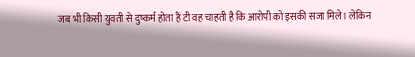जब भी किसी युवती से दुष्कर्म होता हैं टी वह चाहती है कि आरोपी को इसकी सजा मिले। लेकिन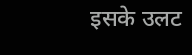इसके उलट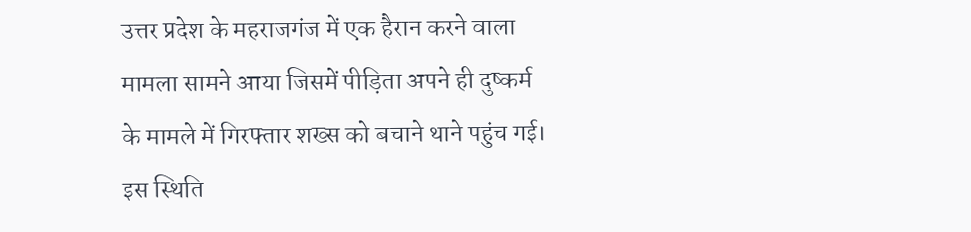उत्तर प्रदेश के महराजगंज में एक हैरान करने वाला मामला सामने आया जिसमें पीड़िता अपने ही दुष्कर्म के मामले में गिरफ्तार शख्स को बचाने थाने पहुंच गई। इस स्थिति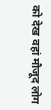को देख वहां मौजूद लोग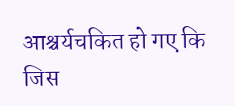आश्चर्यचकित हो गए कि जिस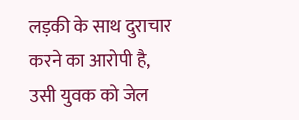लड़की के साथ दुराचार करने का आरोपी है, उसी युवक को जेल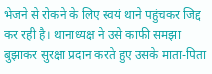भेजने से रोकने के लिए स्वयं थाने पहुंचकर जिद्द कर रही है। थानाध्यक्ष ने उसे काफी समझा बुझाकर सुरक्षा प्रदान करते हुए उसके माता-पिता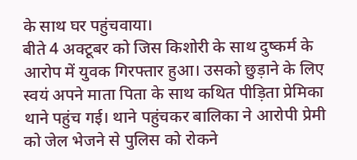के साथ घर पहुंचवाया।
बीते 4 अक्टूबर को जिस किशोरी के साथ दुष्कर्म के आरोप में युवक गिरफ्तार हुआ। उसको छुड़ाने के लिए स्वयं अपने माता पिता के साथ कथित पीड़िता प्रेमिका थाने पहुंच गई। थाने पहुंचकर बालिका ने आरोपी प्रेमी को जेल भेजने से पुलिस को रोकने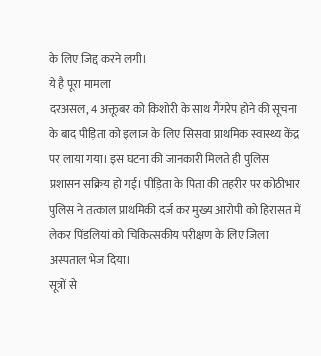के लिए जिद्द करने लगी।
ये है पूरा मामला
दरअसल, 4 अक्तूबर को किशोरी के साथ गैंगरेप होने की सूचना के बाद पीड़िता को इलाज के लिए सिसवा प्राथमिक स्वास्थ्य केंद्र पर लाया गया। इस घटना की जानकारी मिलते ही पुलिस प्रशासन सक्रिय हो गई। पीड़िता के पिता की तहरीर पर कोठीभार पुलिस ने तत्काल प्राथमिकी दर्ज कर मुख्य आरोपी को हिरासत में लेकर पिंडलियां को चिकित्सकीय परीक्षण के लिए जिला अस्पताल भेज दिया।
सूत्रों से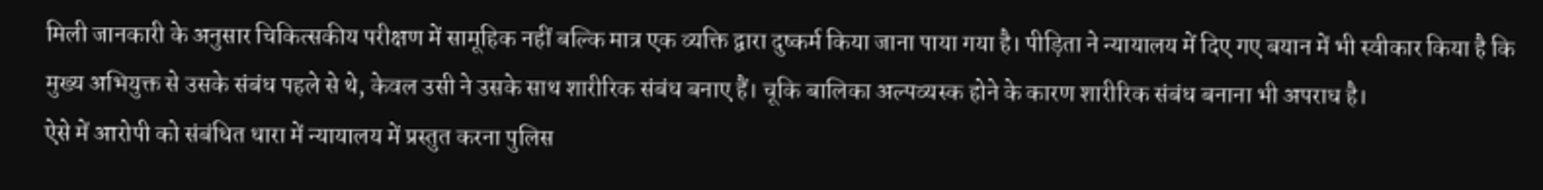मिली जानकारी के अनुसार चिकित्सकीय परीक्षण में सामूहिक नहीं बल्कि मात्र एक व्यक्ति द्वारा दुष्कर्म किया जाना पाया गया है। पीड़िता ने न्यायालय में दिए गए बयान में भी स्वीकार किया है कि मुख्य अभियुक्त से उसके संबंध पहले से थे, केवल उसी ने उसके साथ शारीरिक संबंध बनाए हैं। चूकि बालिका अल्पव्यस्क होने के कारण शारीरिक संबंध बनाना भी अपराध है।
ऐसे में आरोपी को संबंधित धारा में न्यायालय में प्रस्तुत करना पुलिस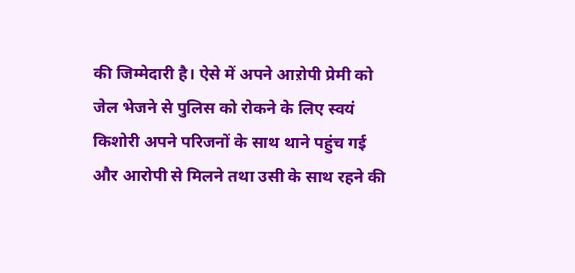की जिम्मेदारी है। ऐसे में अपने आऱोपी प्रेमी को जेल भेजने से पुलिस को रोकने के लिए स्वयं किशोरी अपने परिजनों के साथ थाने पहुंच गई और आरोपी से मिलने तथा उसी के साथ रहने की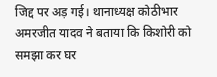जिद्द पर अड़ गई। थानाध्यक्ष कोठीभार अमरजीत यादव ने बताया कि किशोरी को समझा कर घर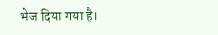भेज दिया गया है।